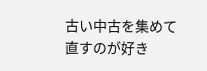古い中古を集めて直すのが好き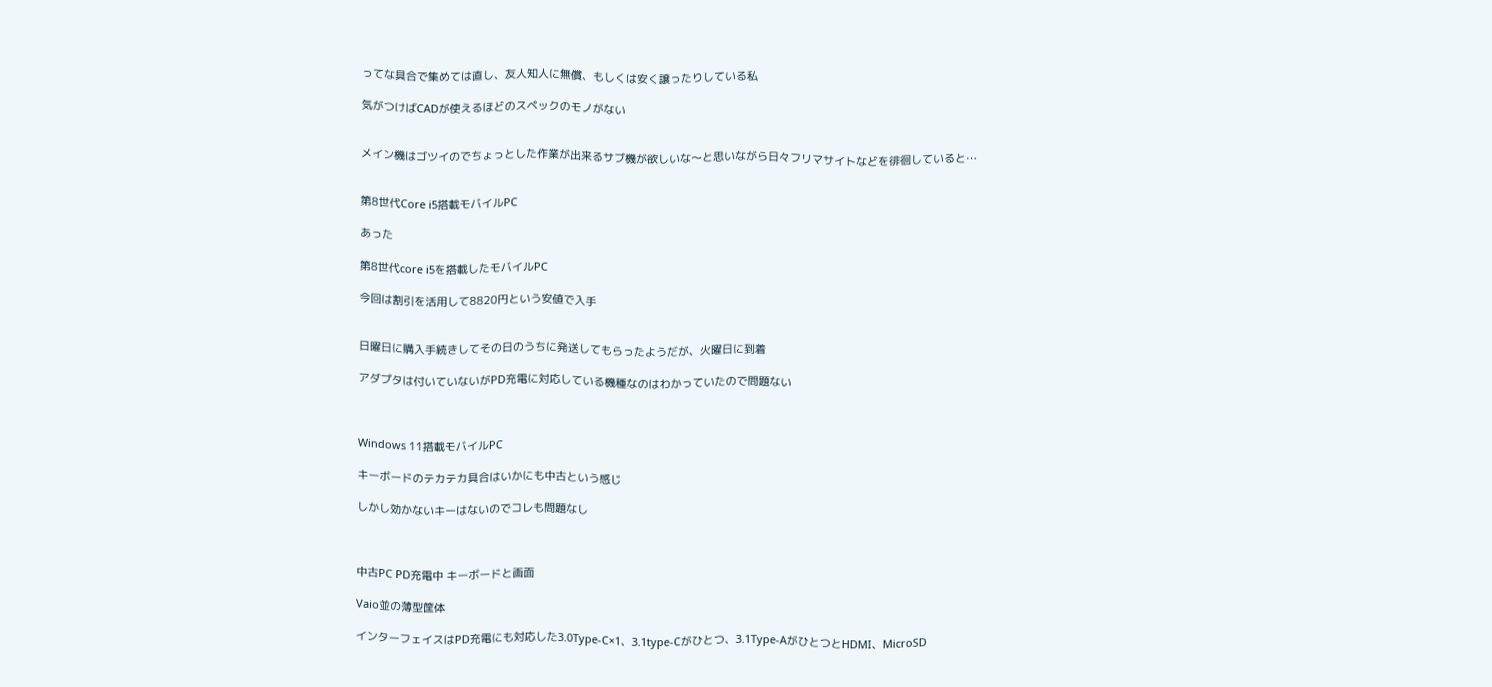ってな具合で集めては直し、友人知人に無償、もしくは安く譲ったりしている私

気がつけばCADが使えるほどのスペックのモノがない


メイン機はゴツイのでちょっとした作業が出来るサブ機が欲しいな〜と思いながら日々フリマサイトなどを徘徊していると…


第8世代Core i5搭載モバイルPC

あった

第8世代core i5を搭載したモバイルPC

今回は割引を活用して8820円という安値で入手


日曜日に購入手続きしてその日のうちに発送してもらったようだが、火曜日に到着

アダプタは付いていないがPD充電に対応している機種なのはわかっていたので問題ない



Windows 11搭載モバイルPC

キーボードのテカテカ具合はいかにも中古という感じ

しかし効かないキーはないのでコレも問題なし



中古PC PD充電中 キーボードと画面

Vaio並の薄型筐体

インターフェイスはPD充電にも対応した3.0Type-C×1、3.1type-Cがひとつ、3.1Type-AがひとつとHDMI、MicroSD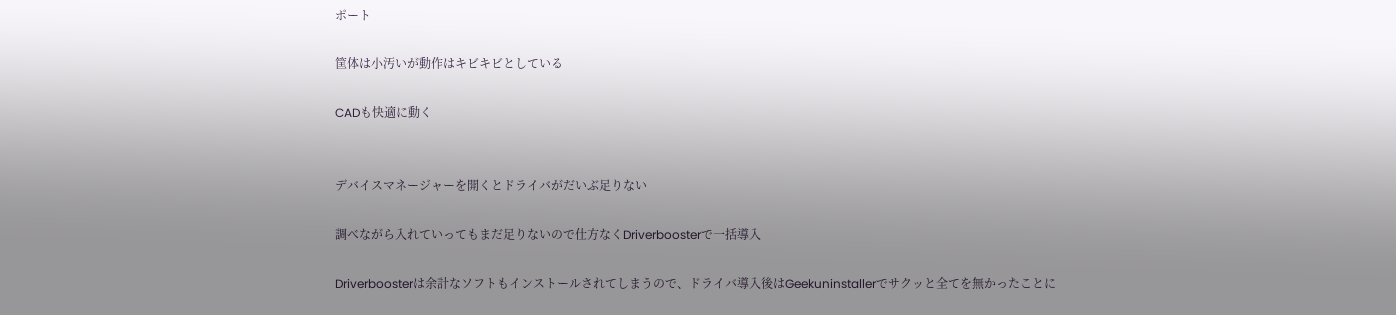ポート

筐体は小汚いが動作はキビキビとしている

CADも快適に動く


デバイスマネージャーを開くとドライバがだいぶ足りない

調べながら入れていってもまだ足りないので仕方なくDriverboosterで一括導入

Driverboosterは余計なソフトもインストールされてしまうので、ドライバ導入後はGeekuninstallerでサクッと全てを無かったことに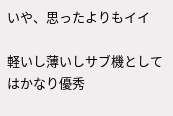いや、思ったよりもイイ

軽いし薄いしサブ機としてはかなり優秀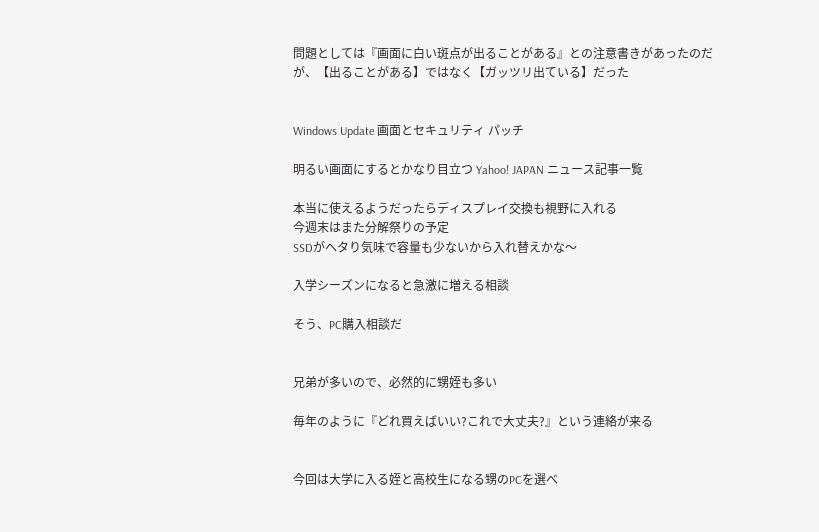問題としては『画面に白い斑点が出ることがある』との注意書きがあったのだが、【出ることがある】ではなく【ガッツリ出ている】だった


Windows Update 画面とセキュリティ パッチ

明るい画面にするとかなり目立つ Yahoo! JAPAN ニュース記事一覧

本当に使えるようだったらディスプレイ交換も視野に入れる
今週末はまた分解祭りの予定
SSDがヘタり気味で容量も少ないから入れ替えかな〜

入学シーズンになると急激に増える相談

そう、PC購入相談だ


兄弟が多いので、必然的に甥姪も多い

毎年のように『どれ買えばいい?これで大丈夫?』という連絡が来る


今回は大学に入る姪と高校生になる甥のPCを選べ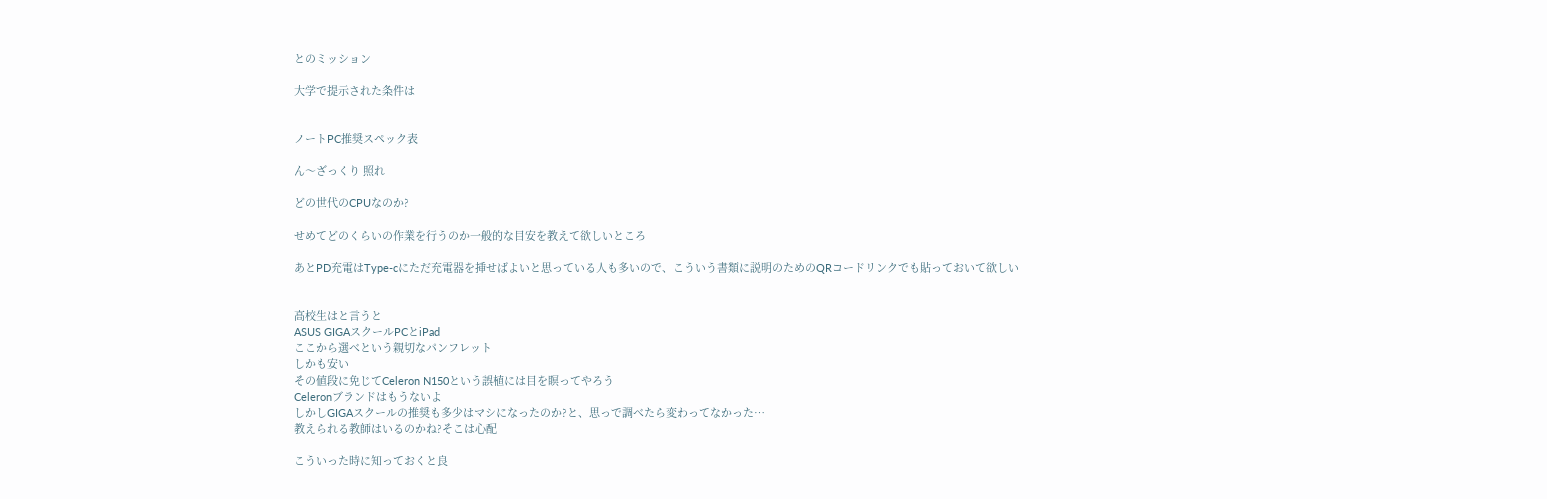とのミッション

大学で提示された条件は


ノートPC推奨スペック表

ん〜ざっくり 照れ

どの世代のCPUなのか?

せめてどのくらいの作業を行うのか一般的な目安を教えて欲しいところ

あとPD充電はType-cにただ充電器を挿せばよいと思っている人も多いので、こういう書類に説明のためのQRコードリンクでも貼っておいて欲しい


高校生はと言うと
ASUS GIGAスクールPCとiPad
ここから選べという親切なパンフレット
しかも安い
その値段に免じてCeleron N150という誤植には目を瞑ってやろう
Celeronブランドはもうないよ
しかしGIGAスクールの推奨も多少はマシになったのか?と、思っで調べたら変わってなかった…
教えられる教師はいるのかね?そこは心配

こういった時に知っておくと良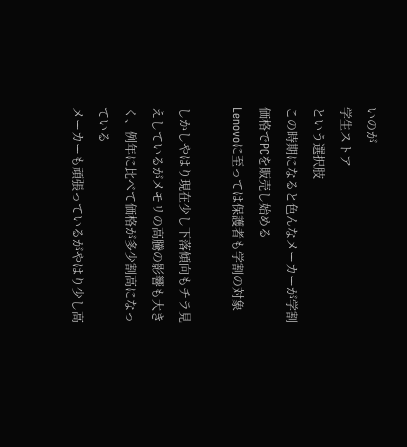いのが
学生ストア
という選択肢
この時期になると色んなメーカーが学割価格でPCを販売し始める
Lenovoに至っては保護者も学割の対象

しかしやはり現在少し下落傾向もチラ見えしているがメモリの高騰の影響も大きく、例年に比べて価格が多少割高になっている
メーカーも頑張っているがやはり少し高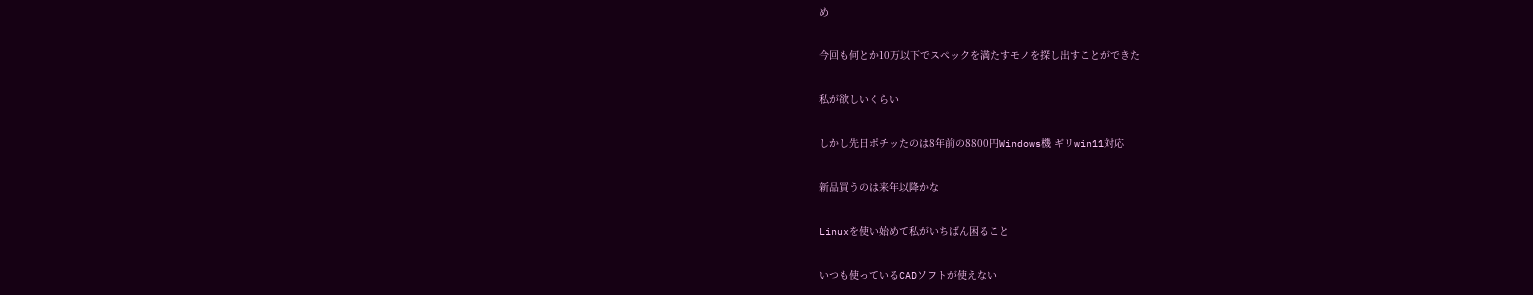め

今回も何とか10万以下でスペックを満たすモノを探し出すことができた

私が欲しいくらい

しかし先日ポチッたのは8年前の8800円Windows機 ギリwin11対応

新品買うのは来年以降かな

Linuxを使い始めて私がいちばん困ること

いつも使っているCADソフトが使えない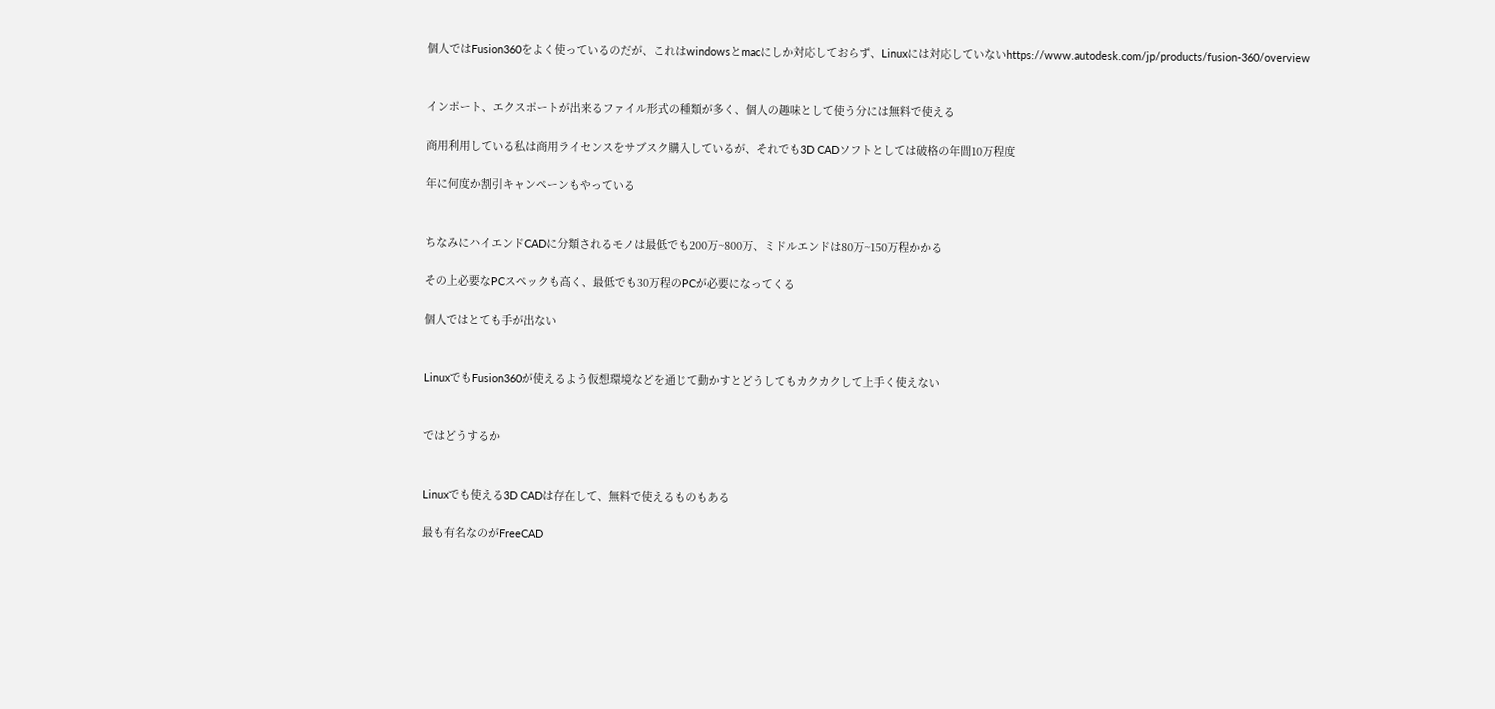個人ではFusion360をよく使っているのだが、これはwindowsとmacにしか対応しておらず、Linuxには対応していないhttps://www.autodesk.com/jp/products/fusion-360/overview


インポート、エクスポートが出来るファイル形式の種類が多く、個人の趣味として使う分には無料で使える

商用利用している私は商用ライセンスをサブスク購入しているが、それでも3D CADソフトとしては破格の年間10万程度

年に何度か割引キャンペーンもやっている


ちなみにハイエンドCADに分類されるモノは最低でも200万~800万、ミドルエンドは80万~150万程かかる

その上必要なPCスペックも高く、最低でも30万程のPCが必要になってくる

個人ではとても手が出ない


LinuxでもFusion360が使えるよう仮想環境などを通じて動かすとどうしてもカクカクして上手く使えない


ではどうするか


Linuxでも使える3D CADは存在して、無料で使えるものもある

最も有名なのがFreeCAD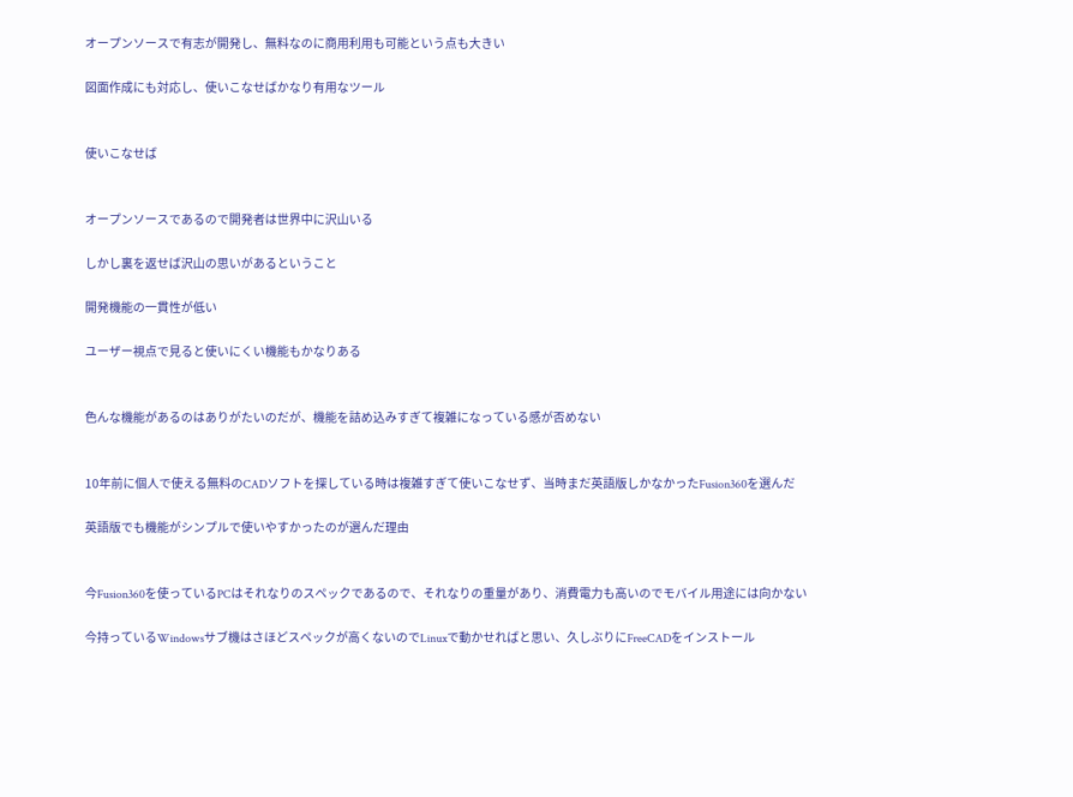オープンソースで有志が開発し、無料なのに商用利用も可能という点も大きい

図面作成にも対応し、使いこなせばかなり有用なツール


使いこなせば


オープンソースであるので開発者は世界中に沢山いる

しかし裏を返せば沢山の思いがあるということ

開発機能の一貫性が低い

ユーザー視点で見ると使いにくい機能もかなりある


色んな機能があるのはありがたいのだが、機能を詰め込みすぎて複雑になっている感が否めない


10年前に個人で使える無料のCADソフトを探している時は複雑すぎて使いこなせず、当時まだ英語版しかなかったFusion360を選んだ

英語版でも機能がシンプルで使いやすかったのが選んだ理由


今Fusion360を使っているPCはそれなりのスペックであるので、それなりの重量があり、消費電力も高いのでモバイル用途には向かない

今持っているWindowsサブ機はさほどスペックが高くないのでLinuxで動かせればと思い、久しぶりにFreeCADをインストール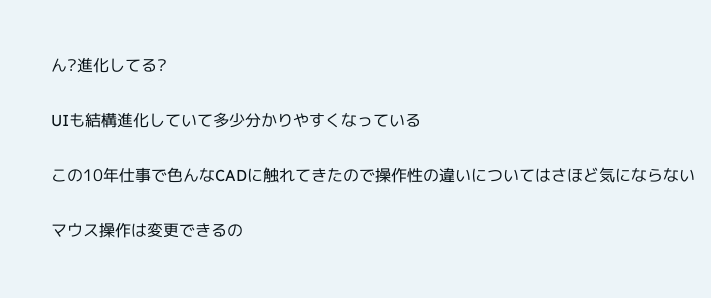ん?進化してる?

UIも結構進化していて多少分かりやすくなっている

この10年仕事で色んなCADに触れてきたので操作性の違いについてはさほど気にならない

マウス操作は変更できるの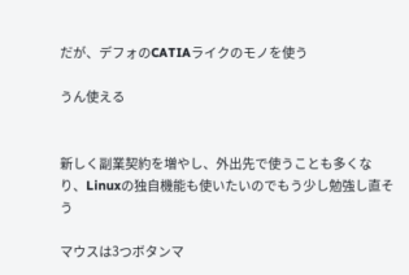だが、デフォのCATIAライクのモノを使う

うん使える


新しく副業契約を増やし、外出先で使うことも多くなり、Linuxの独自機能も使いたいのでもう少し勉強し直そう

マウスは3つボタンマ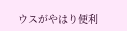ウスがやはり便利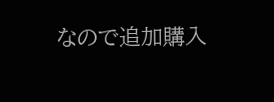なので追加購入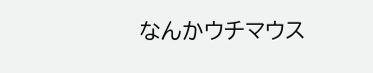なんかウチマウス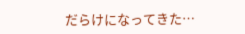だらけになってきた…